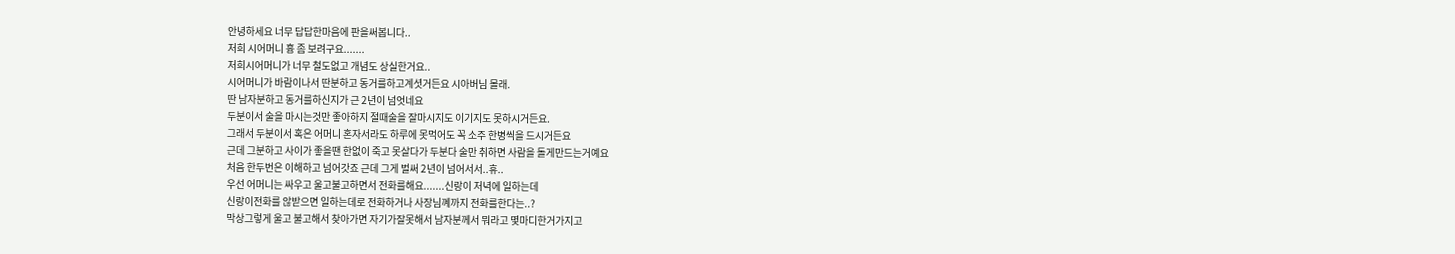안녕하세요 너무 답답한마음에 판을써봅니다..
저희 시어머니 흉 좀 보려구요.......
저희시어머니가 너무 철도없고 개념도 상실한거요..
시어머니가 바람이나서 딴분하고 동거를하고계셧거든요 시아버님 몰래.
딴 남자분하고 동거를하신지가 근 2년이 넘엇네요
두분이서 술을 마시는것만 좋아하지 절때술을 잘마시지도 이기지도 못하시거든요.
그래서 두분이서 혹은 어머니 혼자서라도 하루에 못먹어도 꼭 소주 한병씩을 드시거든요
근데 그분하고 사이가 좋을땐 한없이 죽고 못살다가 두분다 술만 취하면 사람을 돌게만드는거예요
처음 한두번은 이해하고 넘어갓죠 근데 그게 벌써 2년이 넘어서서..휴..
우선 어머니는 싸우고 울고불고하면서 전화를해요.......신랑이 저녁에 일하는데
신랑이전화를 않받으면 일하는데로 전화하거나 사장님꼐까지 전화를한다는..?
막상그렇게 울고 불고해서 찾아가면 자기가잘못해서 남자분께서 뭐라고 몇마디한거가지고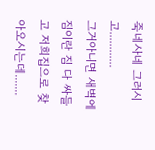죽네사네 그러시고............
그거아니면 새벽에 짐이란 짐 다 싸들고 저희집으로 찾아오시는데.......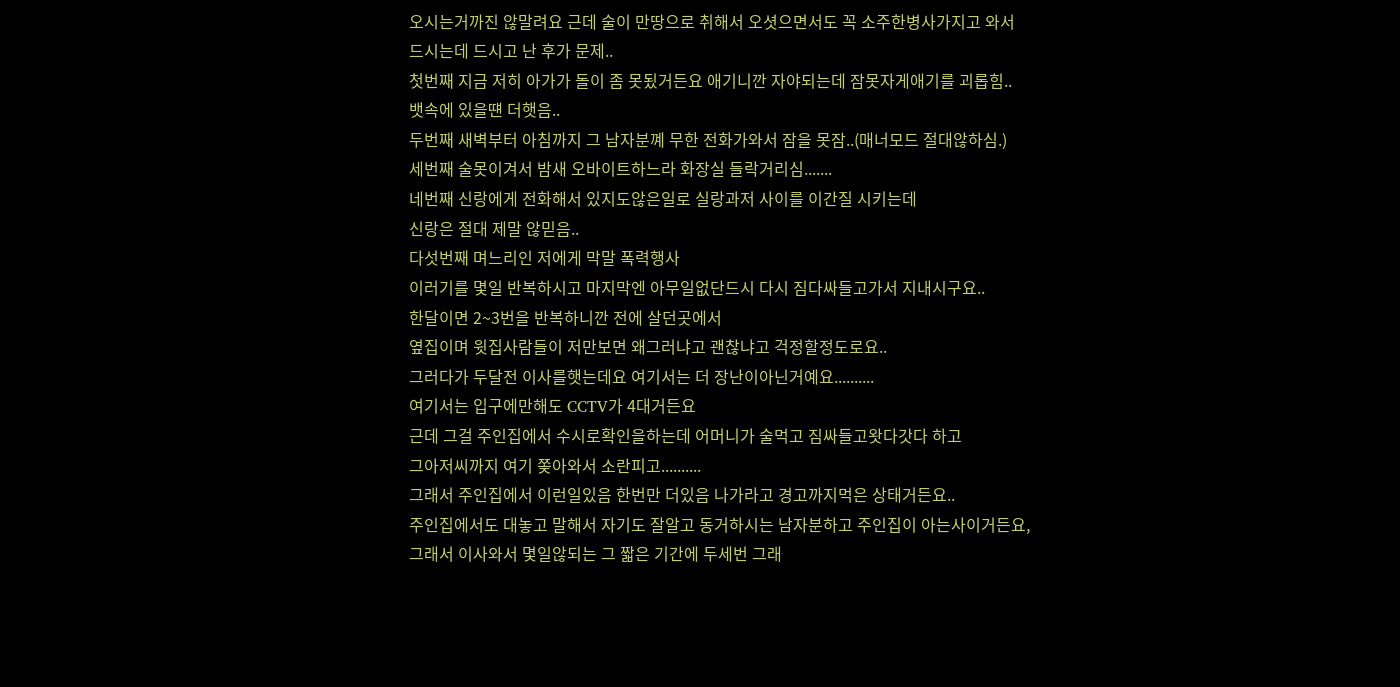오시는거까진 않말려요 근데 술이 만땅으로 취해서 오셧으면서도 꼭 소주한병사가지고 와서
드시는데 드시고 난 후가 문제..
첫번째 지금 저히 아가가 돌이 좀 못됬거든요 애기니깐 자야되는데 잠못자게애기를 괴롭힘..
뱃속에 있을떈 더햇음..
두번째 새벽부터 아침까지 그 남자분꼐 무한 전화가와서 잠을 못잠..(매너모드 절대않하심.)
세번째 술못이겨서 밤새 오바이트하느라 화장실 들락거리심.......
네번째 신랑에게 전화해서 있지도않은일로 실랑과저 사이를 이간질 시키는데
신랑은 절대 제말 않믿음..
다섯번째 며느리인 저에게 막말 폭력행사
이러기를 몇일 반복하시고 마지막엔 아무일없단드시 다시 짐다싸들고가서 지내시구요..
한달이면 2~3번을 반복하니깐 전에 살던곳에서
옆집이며 윗집사람들이 저만보면 왜그러냐고 괜찮냐고 걱정할정도로요..
그러다가 두달전 이사를햇는데요 여기서는 더 장난이아닌거예요..........
여기서는 입구에만해도 CCTV가 4대거든요
근데 그걸 주인집에서 수시로확인을하는데 어머니가 술먹고 짐싸들고왓다갓다 하고
그아저씨까지 여기 쫒아와서 소란피고..........
그래서 주인집에서 이런일있음 한번만 더있음 나가라고 경고까지먹은 상태거든요..
주인집에서도 대놓고 말해서 자기도 잘알고 동거하시는 남자분하고 주인집이 아는사이거든요,
그래서 이사와서 몇일않되는 그 짧은 기간에 두세번 그래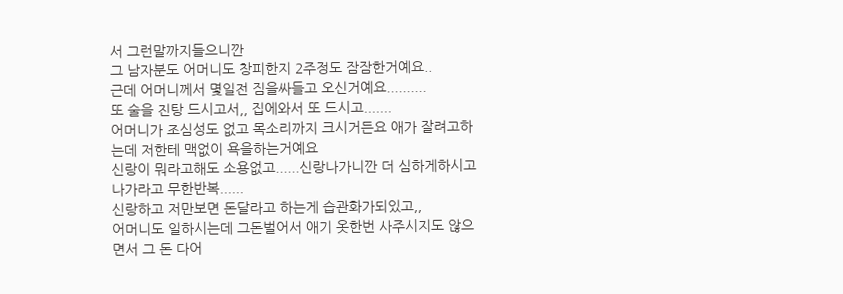서 그런말까지들으니깐
그 남자분도 어머니도 창피한지 2주정도 잠잠한거예요..
근데 어머니께서 몇일전 짐을싸들고 오신거예요..........
또 술을 진탕 드시고서,, 집에와서 또 드시고.......
어머니가 조심성도 없고 목소리까지 크시거든요 애가 잘려고하는데 저한테 맥없이 욕을하는거예요
신랑이 뭐라고해도 소용없고......신랑나가니깐 더 심하게하시고 나가라고 무한반복......
신랑하고 저만보면 돈달라고 하는게 습관화가되있고,,
어머니도 일하시는데 그돈벌어서 애기 옷한번 사주시지도 않으면서 그 돈 다어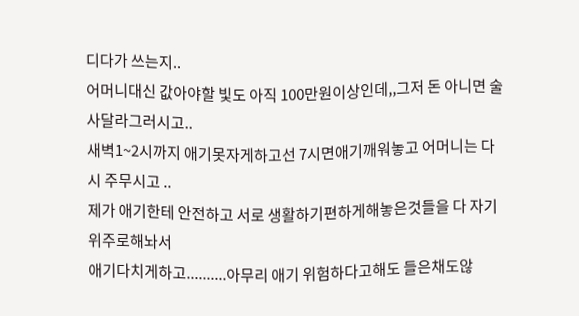디다가 쓰는지..
어머니대신 값아야할 빛도 아직 100만원이상인데,,그저 돈 아니면 술사달라그러시고..
새벽1~2시까지 애기못자게하고선 7시면애기깨워놓고 어머니는 다시 주무시고 ..
제가 애기한테 안전하고 서로 생활하기편하게해놓은것들을 다 자기위주로해놔서
애기다치게하고..........아무리 애기 위험하다고해도 들은채도않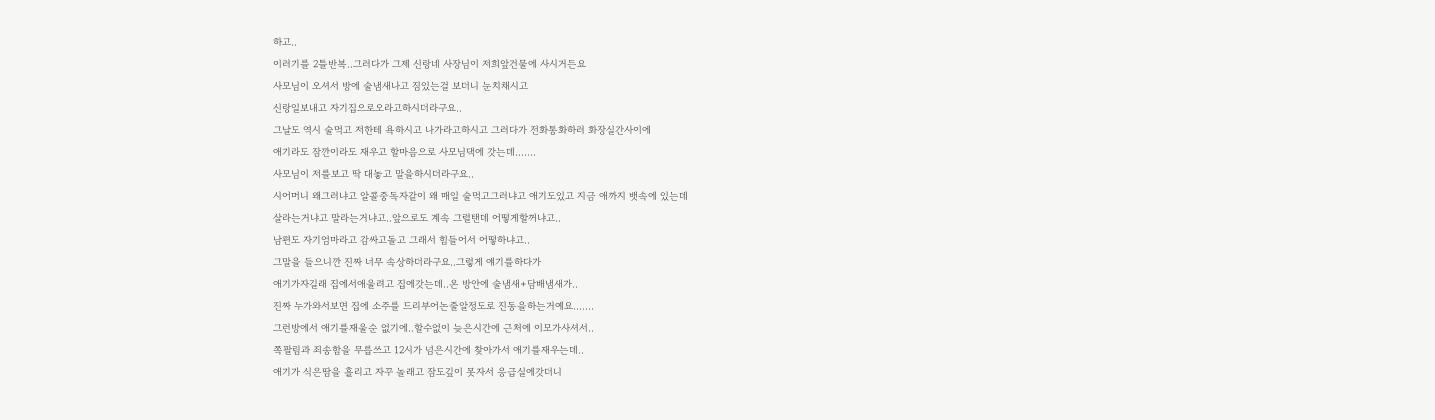하고..
이러기를 2틀반복..그러다가 그제 신랑네 사장님이 저희앞건물에 사시거든요
사모님이 오셔서 방에 술냄새나고 짐있는걸 보더니 눈치채시고
신랑일보내고 자기집으로오라고하시더라구요..
그날도 역시 술먹고 저한테 욕하시고 나가라고하시고 그러다가 전화통화하러 화장실간사이에
애기라도 잠깐이라도 재우고 할마음으로 사모님댁에 갓는데.......
사모님이 저를보고 딱 대놓고 말을하시더라구요..
시어머니 왜그러냐고 알콜중독자같이 왜 매일 술먹고그러냐고 애기도있고 지금 애까지 뱃속에 있는데
살라는거냐고 말라는거냐고..앞으로도 계속 그럴탠데 어떻게할꺼냐고..
남편도 자기엄마라고 감싸고돌고 그래서 힘들어서 어떻하냐고..
그말을 들으니깐 진짜 너무 속상하더라구요..그렇게 얘기를하다가
애기가자길래 집에서애울려고 집에갓는데..온 방안에 술냄새+담배냄새가..
진짜 누가와서보면 집에 소주를 드리부어논줄알정도로 진동을하는거예요.......
그런방에서 애기를재울순 없기에..할수없이 늦은시간에 근처에 이모가사셔서..
쪽팔림과 죄송함을 무릅쓰고 12시가 넘은시간에 찾아가서 애기를재우는데..
애기가 식은땀을 흘리고 자꾸 놀래고 잠도깊이 못자서 응급실에갓더니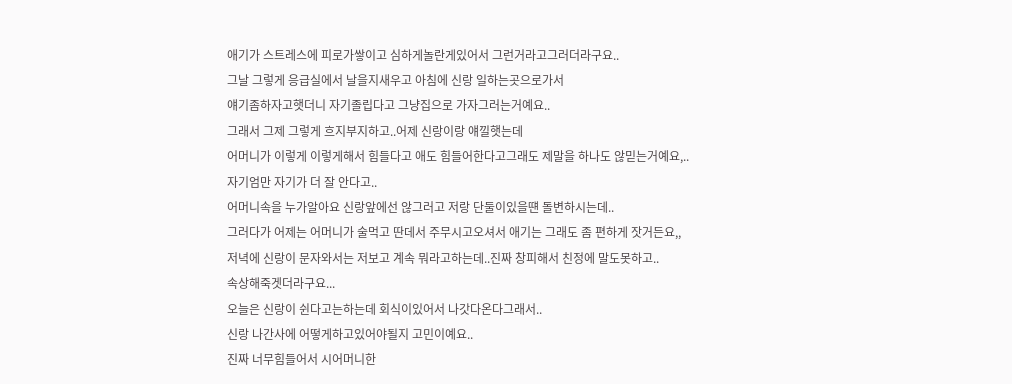애기가 스트레스에 피로가쌓이고 심하게놀란게있어서 그런거라고그러더라구요..
그날 그렇게 응급실에서 날을지새우고 아침에 신랑 일하는곳으로가서
얘기좀하자고햇더니 자기졸립다고 그냥집으로 가자그러는거예요..
그래서 그제 그렇게 흐지부지하고..어제 신랑이랑 얘낄햇는데
어머니가 이렇게 이렇게해서 힘들다고 애도 힘들어한다고그래도 제말을 하나도 않믿는거예요,..
자기엄만 자기가 더 잘 안다고..
어머니속을 누가알아요 신랑앞에선 않그러고 저랑 단둘이있을떈 돌변하시는데..
그러다가 어제는 어머니가 술먹고 딴데서 주무시고오셔서 애기는 그래도 좀 편하게 잣거든요,,
저녁에 신랑이 문자와서는 저보고 계속 뭐라고하는데..진짜 창피해서 친정에 말도못하고..
속상해죽겟더라구요...
오늘은 신랑이 쉰다고는하는데 회식이있어서 나갓다온다그래서..
신랑 나간사에 어떻게하고있어야될지 고민이예요..
진짜 너무힘들어서 시어머니한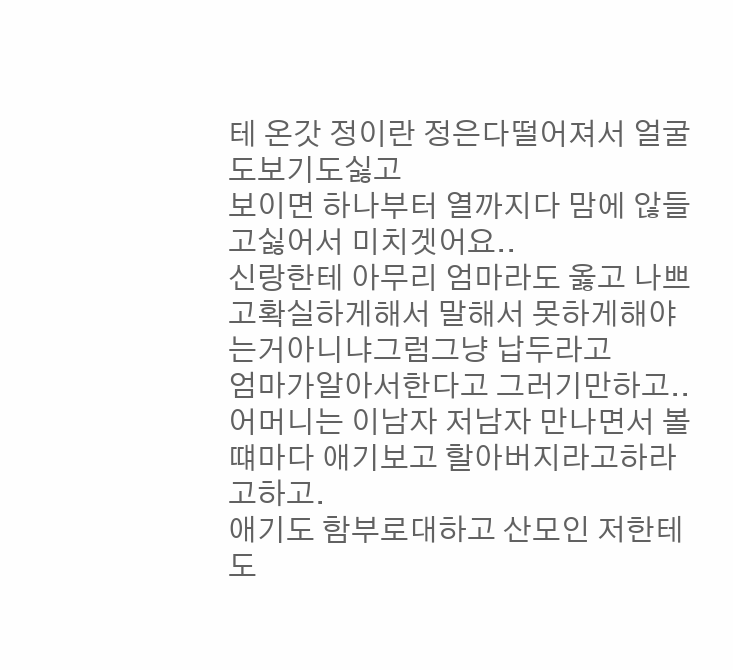테 온갓 정이란 정은다떨어져서 얼굴도보기도싫고
보이면 하나부터 열까지다 맘에 않들고싫어서 미치겟어요..
신랑한테 아무리 엄마라도 옳고 나쁘고확실하게해서 말해서 못하게해야는거아니냐그럼그냥 납두라고
엄마가알아서한다고 그러기만하고..
어머니는 이남자 저남자 만나면서 볼떄마다 애기보고 할아버지라고하라고하고.
애기도 함부로대하고 산모인 저한테도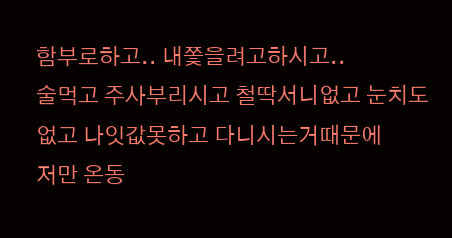함부로하고.. 내쫓을려고하시고..
술먹고 주사부리시고 철딱서니없고 눈치도 없고 나잇값못하고 다니시는거때문에
저만 온동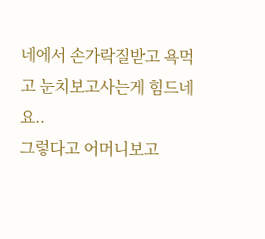네에서 손가락질받고 욕먹고 눈치보고사는게 힘드네요..
그렇다고 어머니보고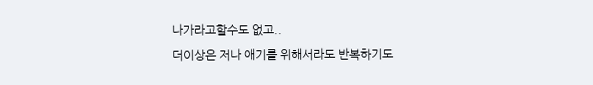나가라고할수도 없고..
더이상은 저나 애기를 위해서라도 반복하기도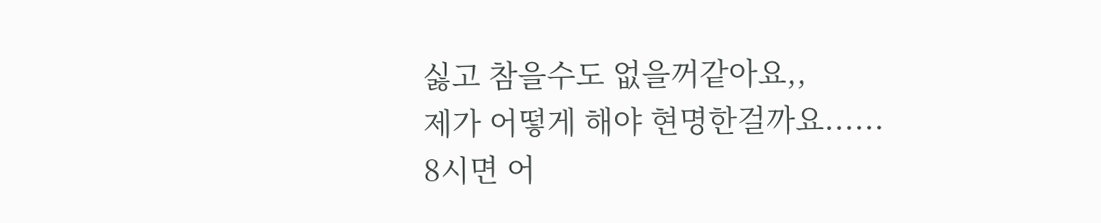싫고 참을수도 없을꺼같아요,,
제가 어떻게 해야 현명한걸까요......
8시면 어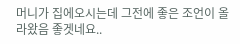머니가 집에오시는데 그전에 좋은 조언이 올라왔음 좋겟네요..